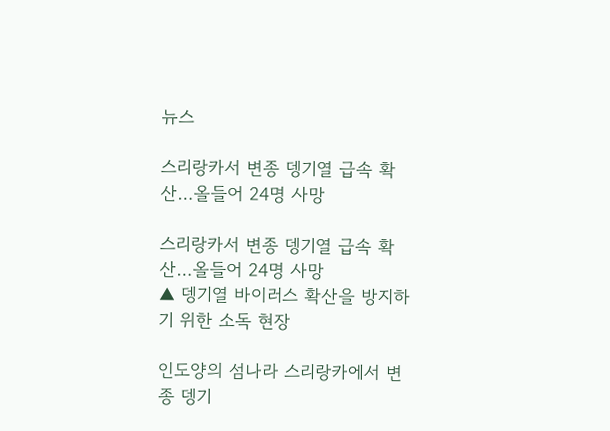뉴스

스리랑카서 변종 뎅기열 급속 확산…올들어 24명 사망

스리랑카서 변종 뎅기열 급속 확산…올들어 24명 사망
▲ 뎅기열 바이러스 확산을 방지하기 위한 소독 현장

인도양의 섬나라 스리랑카에서 변종 뎅기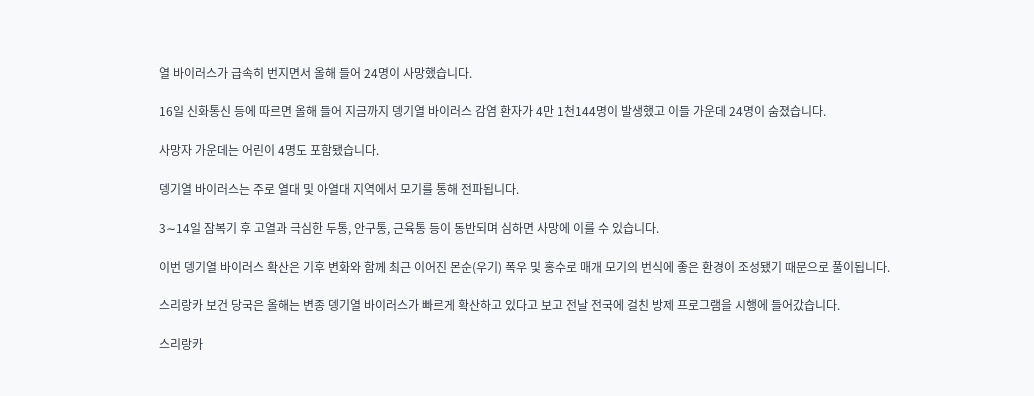열 바이러스가 급속히 번지면서 올해 들어 24명이 사망했습니다.

16일 신화통신 등에 따르면 올해 들어 지금까지 뎅기열 바이러스 감염 환자가 4만 1천144명이 발생했고 이들 가운데 24명이 숨졌습니다.

사망자 가운데는 어린이 4명도 포함됐습니다.

뎅기열 바이러스는 주로 열대 및 아열대 지역에서 모기를 통해 전파됩니다.

3∼14일 잠복기 후 고열과 극심한 두통, 안구통, 근육통 등이 동반되며 심하면 사망에 이를 수 있습니다.

이번 뎅기열 바이러스 확산은 기후 변화와 함께 최근 이어진 몬순(우기) 폭우 및 홍수로 매개 모기의 번식에 좋은 환경이 조성됐기 때문으로 풀이됩니다.

스리랑카 보건 당국은 올해는 변종 뎅기열 바이러스가 빠르게 확산하고 있다고 보고 전날 전국에 걸친 방제 프로그램을 시행에 들어갔습니다.

스리랑카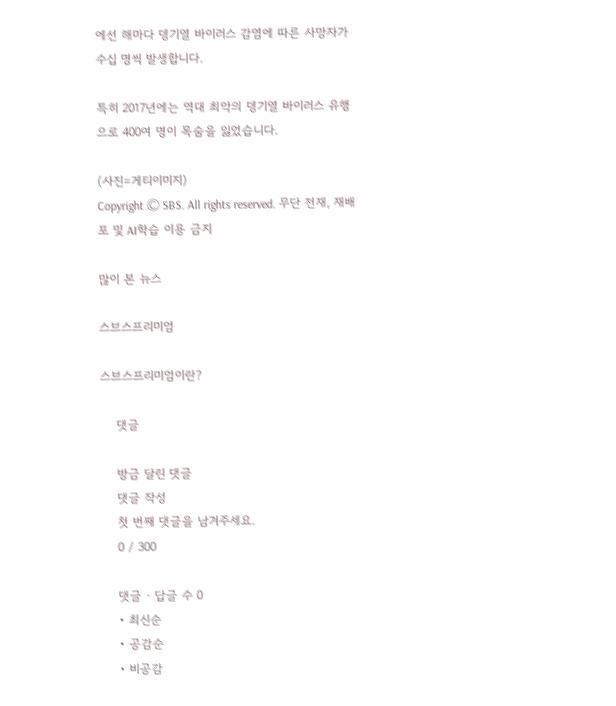에선 해마다 뎅기열 바이러스 감염에 따른 사망자가 수십 명씩 발생합니다.

특히 2017년에는 역대 최악의 뎅기열 바이러스 유행으로 400여 명이 목숨을 잃었습니다.

(사진=게티이미지)
Copyright Ⓒ SBS. All rights reserved. 무단 전재, 재배포 및 AI학습 이용 금지

많이 본 뉴스

스브스프리미엄

스브스프리미엄이란?

    댓글

    방금 달린 댓글
    댓글 작성
    첫 번째 댓글을 남겨주세요.
    0 / 300

    댓글 ∙ 답글 수 0
    • 최신순
    • 공감순
    • 비공감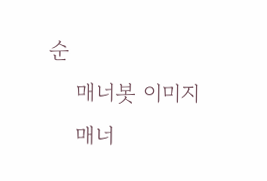순
    매너봇 이미지
    매너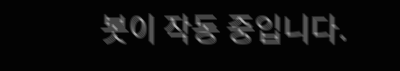봇이 작동 중입니다.